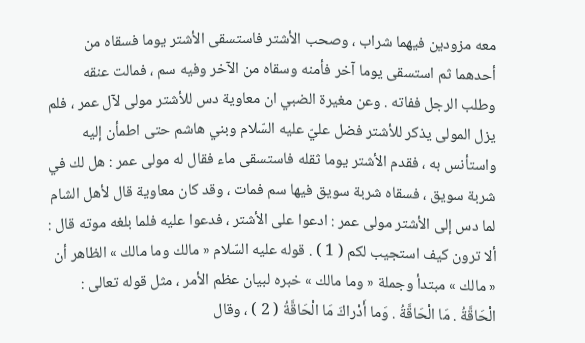معه مزودين فيهما شراب ، وصحب الأشتر فاستسقى الأشتر يوما فسقاه من أحدهما ثم استسقى يوما آخر فأمنه وسقاه من الآخر وفيه سم ، فمالت عنقه وطلب الرجل ففاته . وعن مغيرة الضبي ان معاوية دس للأشتر مولى لآل عمر ، فلم يزل المولى يذكر للأشتر فضل عليّ عليه السّلام وبني هاشم حتى اطمأن إليه واستأنس به ، فقدم الأشتر يوما ثقله فاستسقى ماء فقال له مولى عمر : هل لك في شربة سويق ، فسقاه شربة سويق فيها سم فمات ، وقد كان معاوية قال لأهل الشام لما دس إلى الأشتر مولى عمر : ادعوا على الأشتر ، فدعوا عليه فلما بلغه موته قال : ألا ترون كيف استجيب لكم ( 1 ) . قوله عليه السّلام « مالك وما مالك » الظاهر أن « مالك » مبتدأ وجملة « وما مالك » خبره لبيان عظم الأمر ، مثل قوله تعالى : الْحَاقَّةُ . مَا الْحَاقَّةُ . وَما أَدْراكَ مَا الْحَاقَّةُ ( 2 ) ، وقال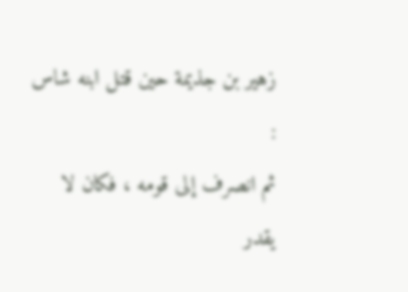زهير بن جذيمة حين قتل ابنه شاس :
ثم انصرف إلى قومه ، فكان لا يقدر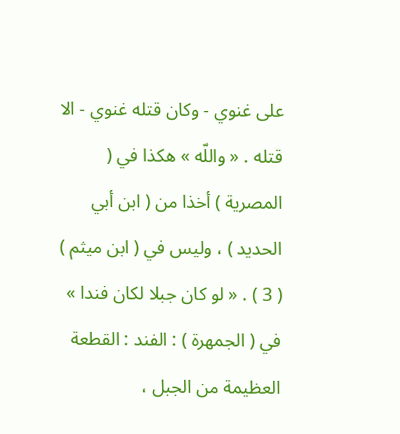على غنوي - وكان قتله غنوي - الا قتله . « واللّه » هكذا في ( المصرية ) أخذا من ( ابن أبي الحديد ) ، وليس في ( ابن ميثم ) ( 3 ) . « لو كان جبلا لكان فندا » في ( الجمهرة ) : الفند : القطعة العظيمة من الجبل ،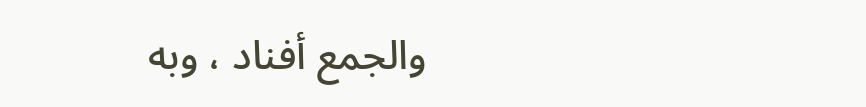والجمع أفناد ، وبه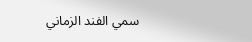سمي الفند الزماني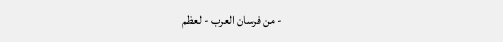- من فرسان العرب - لعظم